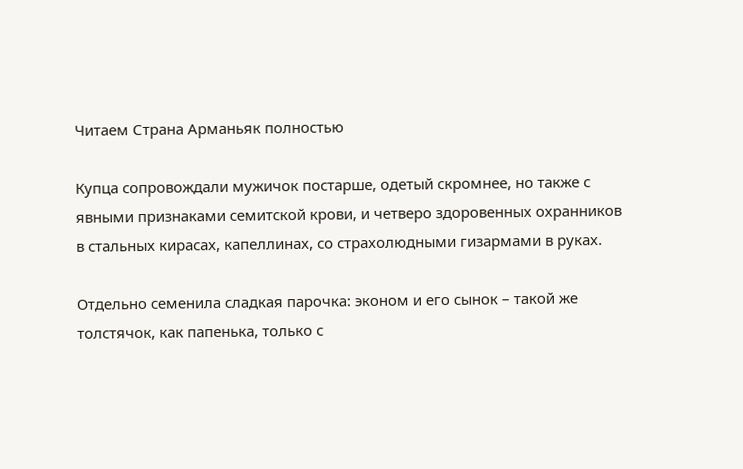Читаем Страна Арманьяк полностью

Купца сопровождали мужичок постарше, одетый скромнее, но также с явными признаками семитской крови, и четверо здоровенных охранников в стальных кирасах, капеллинах, со страхолюдными гизармами в руках.

Отдельно семенила сладкая парочка: эконом и его сынок – такой же толстячок, как папенька, только с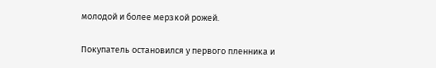молодой и более мерзкой рожей.

Покупатель остановился у первого пленника и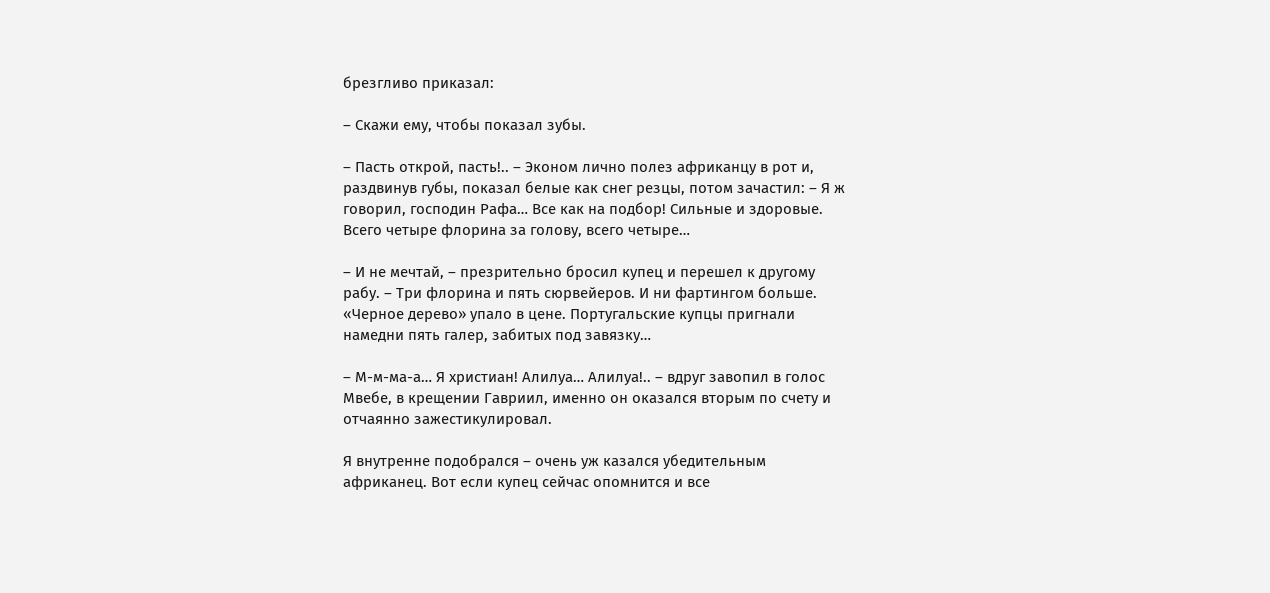брезгливо приказал:

– Скажи ему, чтобы показал зубы.

– Пасть открой, пасть!.. – Эконом лично полез африканцу в рот и, раздвинув губы, показал белые как снег резцы, потом зачастил: – Я ж говорил, господин Рафа… Все как на подбор! Сильные и здоровые. Всего четыре флорина за голову, всего четыре…

– И не мечтай, – презрительно бросил купец и перешел к другому рабу. – Три флорина и пять сюрвейеров. И ни фартингом больше. «Черное дерево» упало в цене. Португальские купцы пригнали намедни пять галер, забитых под завязку…

– М-м-ма-а… Я христиан! Алилуа… Алилуа!.. – вдруг завопил в голос Мвебе, в крещении Гавриил, именно он оказался вторым по счету и отчаянно зажестикулировал.

Я внутренне подобрался – очень уж казался убедительным африканец. Вот если купец сейчас опомнится и все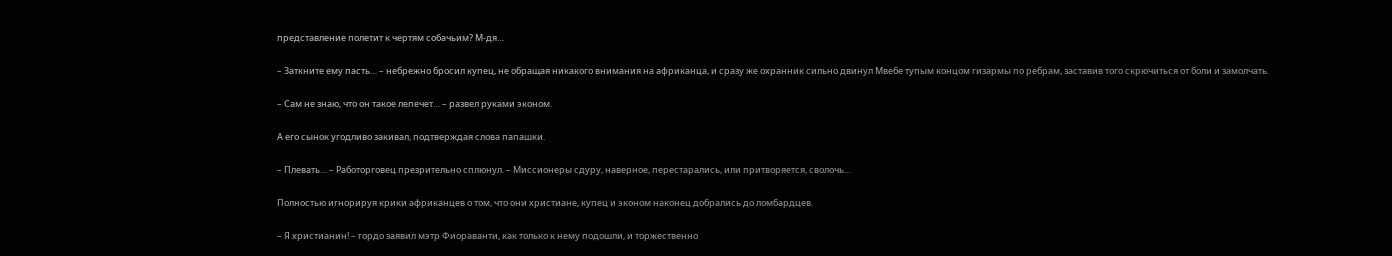представление полетит к чертям собачьим? М-дя…

– Заткните ему пасть… – небрежно бросил купец, не обращая никакого внимания на африканца, и сразу же охранник сильно двинул Мвебе тупым концом гизармы по ребрам, заставив того скрючиться от боли и замолчать.

– Сам не знаю, что он такое лепечет… – развел руками эконом.

А его сынок угодливо закивал, подтверждая слова папашки.

– Плевать… – Работорговец презрительно сплюнул. – Миссионеры сдуру, наверное, перестарались, или притворяется, сволочь…

Полностью игнорируя крики африканцев о том, что они христиане, купец и эконом наконец добрались до ломбардцев.

– Я христианин! – гордо заявил мэтр Фиораванти, как только к нему подошли, и торжественно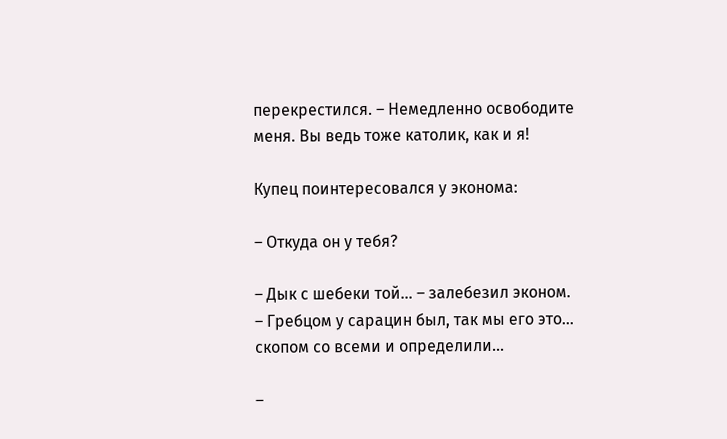перекрестился. – Немедленно освободите меня. Вы ведь тоже католик, как и я!

Купец поинтересовался у эконома:

– Откуда он у тебя?

– Дык с шебеки той… – залебезил эконом. – Гребцом у сарацин был, так мы его это… скопом со всеми и определили…

–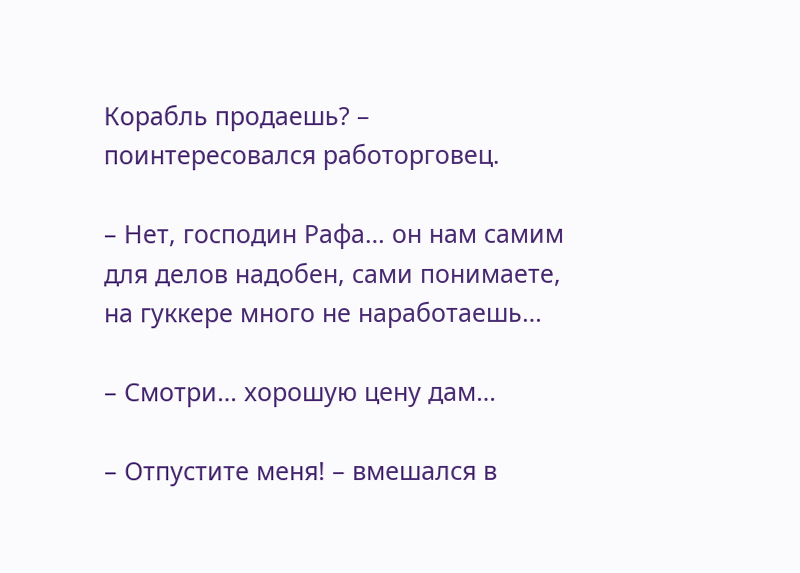Корабль продаешь? – поинтересовался работорговец.

– Нет, господин Рафа… он нам самим для делов надобен, сами понимаете, на гуккере много не наработаешь…

– Смотри… хорошую цену дам…

– Отпустите меня! – вмешался в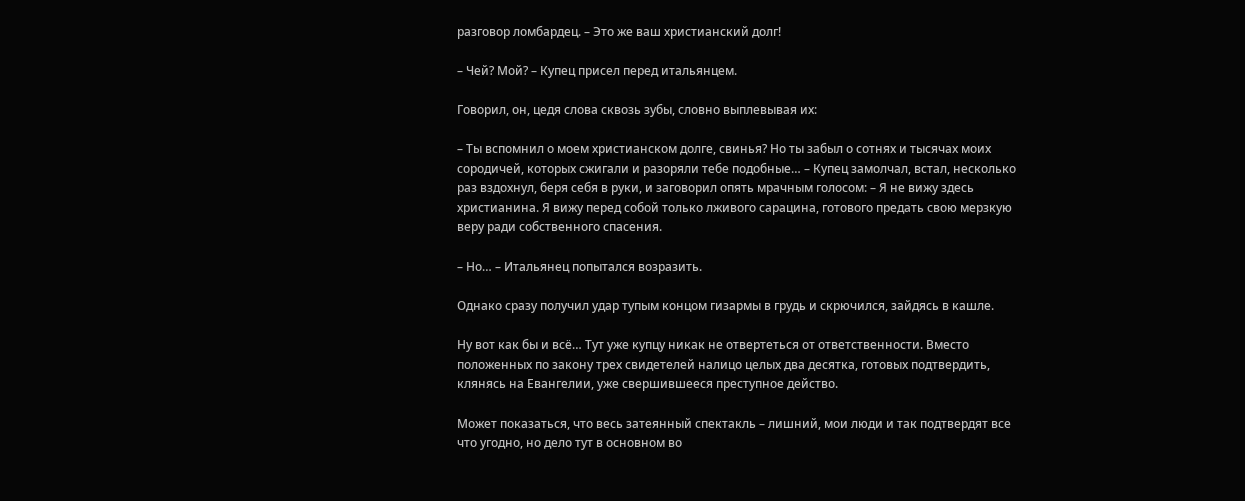разговор ломбардец. – Это же ваш христианский долг!

– Чей? Мой? – Купец присел перед итальянцем.

Говорил, он, цедя слова сквозь зубы, словно выплевывая их:

– Ты вспомнил о моем христианском долге, свинья? Но ты забыл о сотнях и тысячах моих сородичей, которых сжигали и разоряли тебе подобные… – Купец замолчал, встал, несколько раз вздохнул, беря себя в руки, и заговорил опять мрачным голосом: – Я не вижу здесь христианина. Я вижу перед собой только лживого сарацина, готового предать свою мерзкую веру ради собственного спасения.

– Но… – Итальянец попытался возразить.

Однако сразу получил удар тупым концом гизармы в грудь и скрючился, зайдясь в кашле.

Ну вот как бы и всё… Тут уже купцу никак не отвертеться от ответственности. Вместо положенных по закону трех свидетелей налицо целых два десятка, готовых подтвердить, клянясь на Евангелии, уже свершившееся преступное действо.

Может показаться, что весь затеянный спектакль – лишний, мои люди и так подтвердят все что угодно, но дело тут в основном во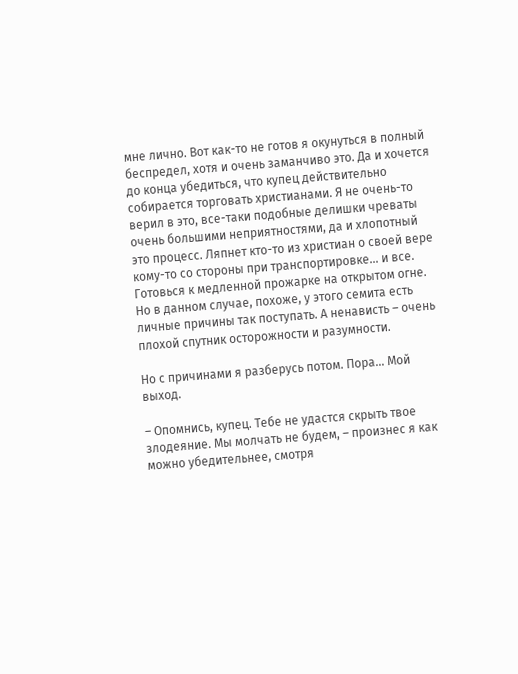мне лично. Вот как-то не готов я окунуться в полный беспредел, хотя и очень заманчиво это. Да и хочется до конца убедиться, что купец действительно собирается торговать христианами. Я не очень-то верил в это, все-таки подобные делишки чреваты очень большими неприятностями, да и хлопотный это процесс. Ляпнет кто-то из христиан о своей вере кому-то со стороны при транспортировке… и все. Готовься к медленной прожарке на открытом огне. Но в данном случае, похоже, у этого семита есть личные причины так поступать. А ненависть – очень плохой спутник осторожности и разумности.

Но с причинами я разберусь потом. Пора… Мой выход.

– Опомнись, купец. Тебе не удастся скрыть твое злодеяние. Мы молчать не будем, – произнес я как можно убедительнее, смотря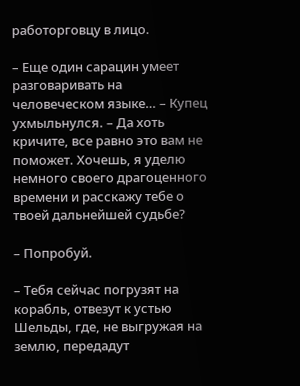работорговцу в лицо.

– Еще один сарацин умеет разговаривать на человеческом языке… – Купец ухмыльнулся. – Да хоть кричите, все равно это вам не поможет. Хочешь, я уделю немного своего драгоценного времени и расскажу тебе о твоей дальнейшей судьбе?

– Попробуй.

– Тебя сейчас погрузят на корабль, отвезут к устью Шельды, где, не выгружая на землю, передадут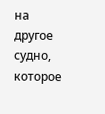на другое судно, которое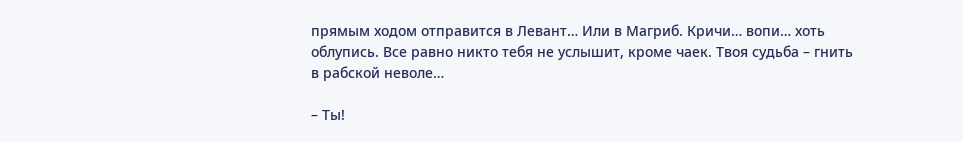прямым ходом отправится в Левант… Или в Магриб. Кричи… вопи… хоть облупись. Все равно никто тебя не услышит, кроме чаек. Твоя судьба – гнить в рабской неволе…

– Ты!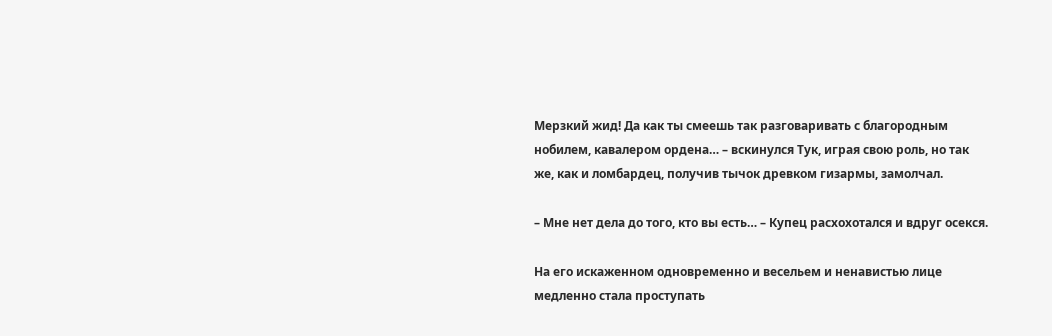Мерзкий жид! Да как ты смеешь так разговаривать с благородным нобилем, кавалером ордена… – вскинулся Тук, играя свою роль, но так же, как и ломбардец, получив тычок древком гизармы, замолчал.

– Мне нет дела до того, кто вы есть… – Купец расхохотался и вдруг осекся.

На его искаженном одновременно и весельем и ненавистью лице медленно стала проступать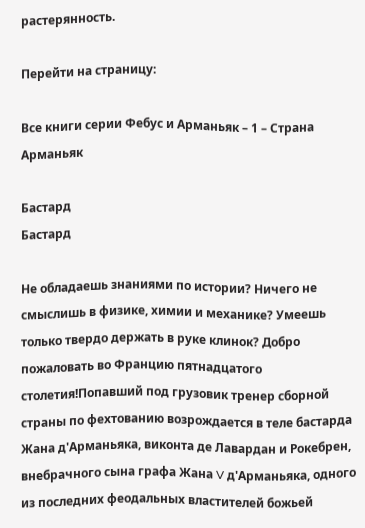растерянность.

Перейти на страницу:

Все книги серии Фебус и Арманьяк – 1 – Страна Арманьяк

Бастард
Бастард

Не обладаешь знаниями по истории? Ничего не смыслишь в физике, химии и механике? Умеешь только твердо держать в руке клинок? Добро пожаловать во Францию пятнадцатого столетия!Попавший под грузовик тренер сборной страны по фехтованию возрождается в теле бастарда Жана д'Арманьяка, виконта де Лавардан и Рокебрен, внебрачного сына графа Жана V д'Арманьяка, одного из последних феодальных властителей божьей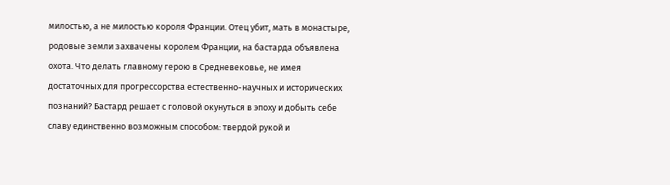милостью, а не милостью короля Франции. Отец убит, мать в монастыре, родовые земли захвачены королем Франции, на бастарда объявлена охота. Что делать главному герою в Средневековье, не имея достаточных для прогрессорства естественно-научных и исторических познаний? Бастард решает с головой окунуться в эпоху и добыть себе славу единственно возможным способом: твердой рукой и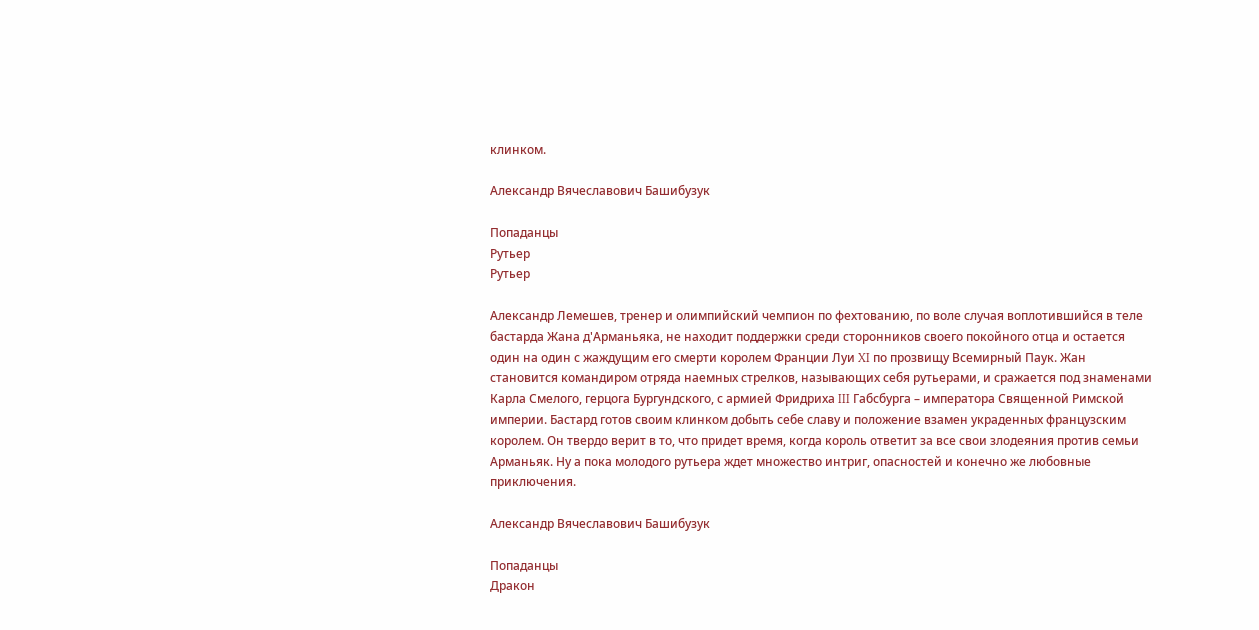клинком.

Александр Вячеславович Башибузук

Попаданцы
Рутьер
Рутьер

Александр Лемешев, тренер и олимпийский чемпион по фехтованию, по воле случая воплотившийся в теле бастарда Жана д'Арманьяка, не находит поддержки среди сторонников своего покойного отца и остается один на один с жаждущим его смерти королем Франции Луи XI по прозвищу Всемирный Паук. Жан становится командиром отряда наемных стрелков, называющих себя рутьерами, и сражается под знаменами Карла Смелого, герцога Бургундского, с армией Фридриха III Габсбурга – императора Священной Римской империи. Бастард готов своим клинком добыть себе славу и положение взамен украденных французским королем. Он твердо верит в то, что придет время, когда король ответит за все свои злодеяния против семьи Арманьяк. Ну а пока молодого рутьера ждет множество интриг, опасностей и конечно же любовные приключения.

Александр Вячеславович Башибузук

Попаданцы
Дракон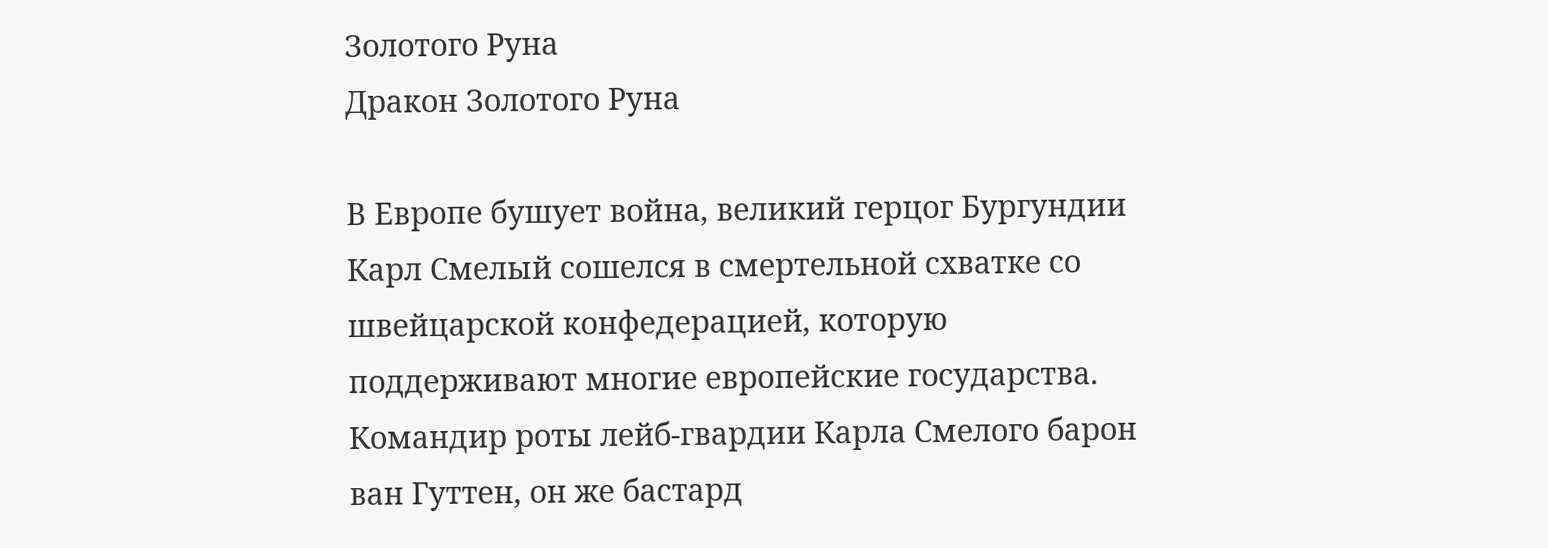Золотого Руна
Дракон Золотого Руна

В Европе бушует война, великий герцог Бургундии Карл Смелый сошелся в смертельной схватке со швейцарской конфедерацией, которую поддерживают многие европейские государства. Командир роты лейб-гвардии Карла Смелого барон ван Гуттен, он же бастард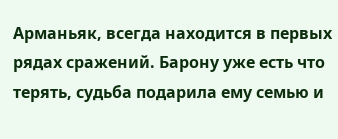Арманьяк, всегда находится в первых рядах сражений. Барону уже есть что терять, судьба подарила ему семью и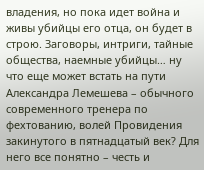владения, но пока идет война и живы убийцы его отца, он будет в строю. Заговоры, интриги, тайные общества, наемные убийцы… ну что еще может встать на пути Александра Лемешева – обычного современного тренера по фехтованию, волей Провидения закинутого в пятнадцатый век? Для него все понятно – честь и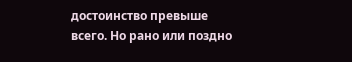достоинство превыше всего. Но рано или поздно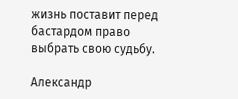жизнь поставит перед бастардом право выбрать свою судьбу.

Александр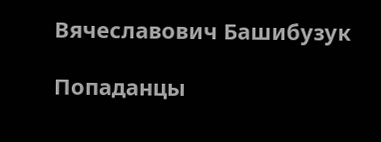Вячеславович Башибузук

Попаданцы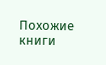Похожие книги